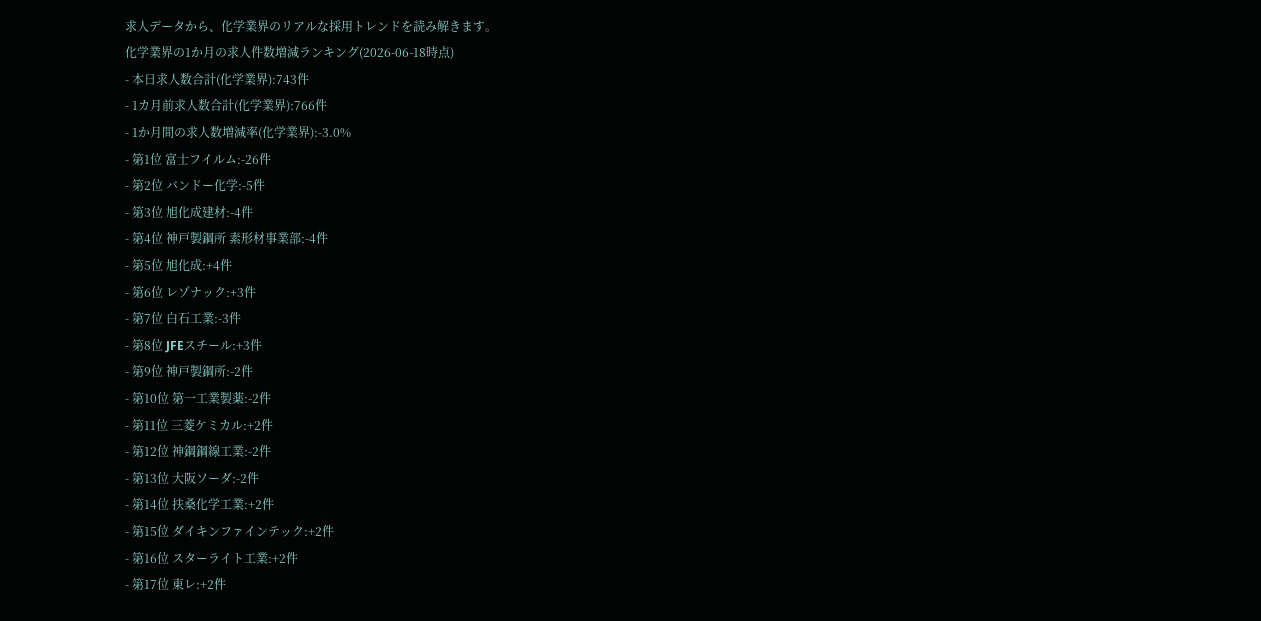求人データから、化学業界のリアルな採用トレンドを読み解きます。
化学業界の1か月の求人件数増減ランキング(2026-06-18時点)
- 本日求人数合計(化学業界):743件
- 1カ月前求人数合計(化学業界):766件
- 1か月間の求人数増減率(化学業界):-3.0%
- 第1位 富士フイルム:-26件
- 第2位 バンドー化学:-5件
- 第3位 旭化成建材:-4件
- 第4位 神戸製鋼所 素形材事業部:-4件
- 第5位 旭化成:+4件
- 第6位 レゾナック:+3件
- 第7位 白石工業:-3件
- 第8位 JFEスチール:+3件
- 第9位 神戸製鋼所:-2件
- 第10位 第一工業製薬:-2件
- 第11位 三菱ケミカル:+2件
- 第12位 神鋼鋼線工業:-2件
- 第13位 大阪ソーダ:-2件
- 第14位 扶桑化学工業:+2件
- 第15位 ダイキンファインテック:+2件
- 第16位 スターライト工業:+2件
- 第17位 東レ:+2件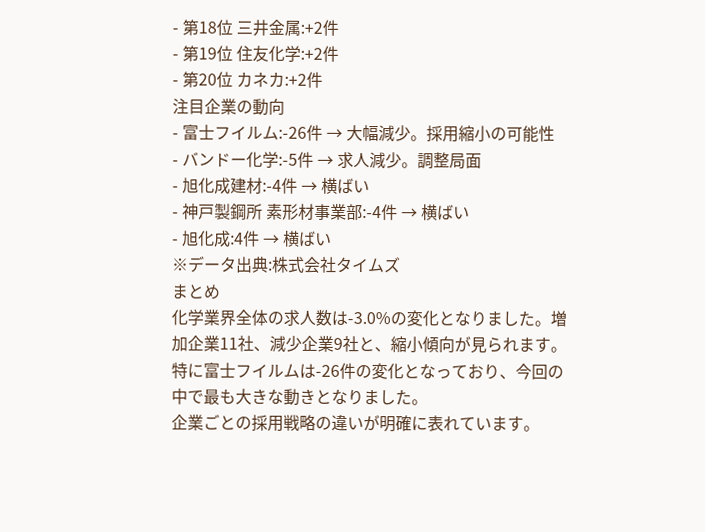- 第18位 三井金属:+2件
- 第19位 住友化学:+2件
- 第20位 カネカ:+2件
注目企業の動向
- 富士フイルム:-26件 → 大幅減少。採用縮小の可能性
- バンドー化学:-5件 → 求人減少。調整局面
- 旭化成建材:-4件 → 横ばい
- 神戸製鋼所 素形材事業部:-4件 → 横ばい
- 旭化成:4件 → 横ばい
※データ出典:株式会社タイムズ
まとめ
化学業界全体の求人数は-3.0%の変化となりました。増加企業11社、減少企業9社と、縮小傾向が見られます。
特に富士フイルムは-26件の変化となっており、今回の中で最も大きな動きとなりました。
企業ごとの採用戦略の違いが明確に表れています。